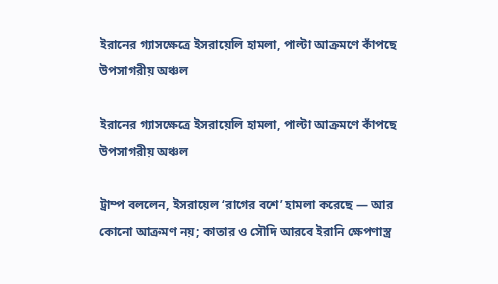ইরানের গ্যাসক্ষেত্রে ইসরায়েলি হামলা, পাল্টা আক্রমণে কাঁপছে উপসাগরীয় অঞ্চল

ইরানের গ্যাসক্ষেত্রে ইসরায়েলি হামলা, পাল্টা আক্রমণে কাঁপছে উপসাগরীয় অঞ্চল

ট্রাম্প বললেন, ইসরায়েল ‘রাগের বশে’ হামলা করেছে — আর কোনো আক্রমণ নয়; কাতার ও সৌদি আরবে ইরানি ক্ষেপণাস্ত্র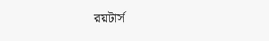রয়টার্স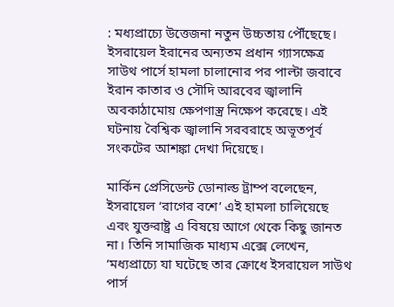: মধ্যপ্রাচ্যে উত্তেজনা নতুন উচ্চতায় পৌঁছেছে। ইসরায়েল ইরানের অন্যতম প্রধান গ্যাসক্ষেত্র সাউথ পার্সে হামলা চালানোর পর পাল্টা জবাবে ইরান কাতার ও সৌদি আরবের জ্বালানি অবকাঠামোয় ক্ষেপণাস্ত্র নিক্ষেপ করেছে। এই ঘটনায় বৈশ্বিক জ্বালানি সরবরাহে অভূতপূর্ব সংকটের আশঙ্কা দেখা দিয়েছে।

মার্কিন প্রেসিডেন্ট ডোনাল্ড ট্রাম্প বলেছেন, ইসরায়েল ‘রাগের বশে’ এই হামলা চালিয়েছে এবং যুক্তরাষ্ট্র এ বিষয়ে আগে থেকে কিছু জানত না। তিনি সামাজিক মাধ্যম এক্সে লেখেন, ‘মধ্যপ্রাচ্যে যা ঘটেছে তার ক্রোধে ইসরায়েল সাউথ পার্স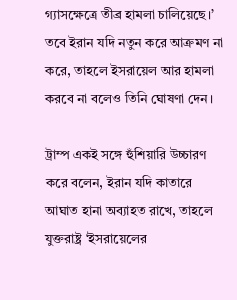গ্যাসক্ষেত্রে তীব্র হামলা চালিয়েছে।’ তবে ইরান যদি নতুন করে আক্রমণ না করে, তাহলে ইসরায়েল আর হামলা করবে না বলেও তিনি ঘোষণা দেন।

ট্রাম্প একই সঙ্গে হুঁশিয়ারি উচ্চারণ করে বলেন, ইরান যদি কাতারে আঘাত হানা অব্যাহত রাখে, তাহলে যুক্তরাষ্ট্র ‘ইসরায়েলের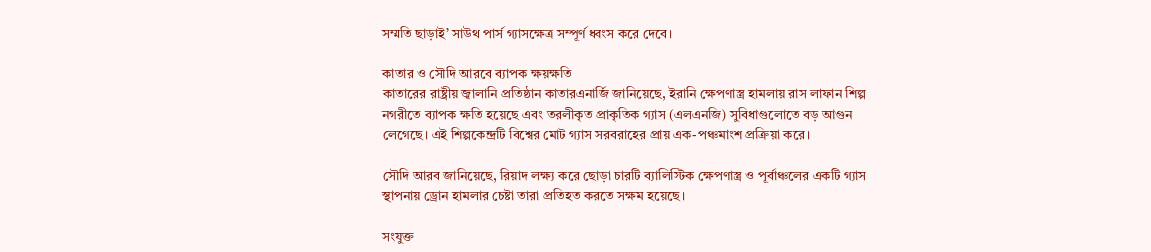সম্মতি ছাড়াই’ সাউথ পার্স গ্যাসক্ষেত্র সম্পূর্ণ ধ্বংস করে দেবে।

কাতার ও সৌদি আরবে ব্যাপক ক্ষয়ক্ষতি
কাতারের রাষ্ট্রীয় জ্বালানি প্রতিষ্ঠান কাতারএনার্জি জানিয়েছে, ইরানি ক্ষেপণাস্ত্র হামলায় রাস লাফান শিল্প নগরীতে ব্যাপক ক্ষতি হয়েছে এবং তরলীকৃত প্রাকৃতিক গ্যাস (এলএনজি) সুবিধাগুলোতে বড় আগুন লেগেছে। এই শিল্পকেন্দ্রটি বিশ্বের মোট গ্যাস সরবরাহের প্রায় এক-পঞ্চমাংশ প্রক্রিয়া করে।

সৌদি আরব জানিয়েছে, রিয়াদ লক্ষ্য করে ছোড়া চারটি ব্যালিস্টিক ক্ষেপণাস্ত্র ও পূর্বাঞ্চলের একটি গ্যাস স্থাপনায় ড্রোন হামলার চেষ্টা তারা প্রতিহত করতে সক্ষম হয়েছে।

সংযুক্ত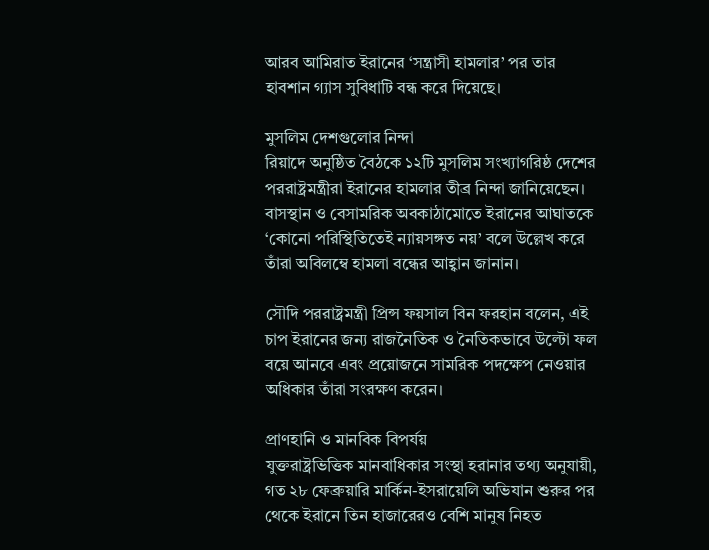আরব আমিরাত ইরানের ‘সন্ত্রাসী হামলার’ পর তার হাবশান গ্যাস সুবিধাটি বন্ধ করে দিয়েছে।

মুসলিম দেশগুলোর নিন্দা
রিয়াদে অনুষ্ঠিত বৈঠকে ১২টি মুসলিম সংখ্যাগরিষ্ঠ দেশের পররাষ্ট্রমন্ত্রীরা ইরানের হামলার তীব্র নিন্দা জানিয়েছেন। বাসস্থান ও বেসামরিক অবকাঠামোতে ইরানের আঘাতকে ‘কোনো পরিস্থিতিতেই ন্যায়সঙ্গত নয়’ বলে উল্লেখ করে তাঁরা অবিলম্বে হামলা বন্ধের আহ্বান জানান।

সৌদি পররাষ্ট্রমন্ত্রী প্রিন্স ফয়সাল বিন ফরহান বলেন, এই চাপ ইরানের জন্য রাজনৈতিক ও নৈতিকভাবে উল্টো ফল বয়ে আনবে এবং প্রয়োজনে সামরিক পদক্ষেপ নেওয়ার অধিকার তাঁরা সংরক্ষণ করেন।

প্রাণহানি ও মানবিক বিপর্যয়
যুক্তরাষ্ট্রভিত্তিক মানবাধিকার সংস্থা হরানার তথ্য অনুযায়ী, গত ২৮ ফেব্রুয়ারি মার্কিন-ইসরায়েলি অভিযান শুরুর পর থেকে ইরানে তিন হাজারেরও বেশি মানুষ নিহত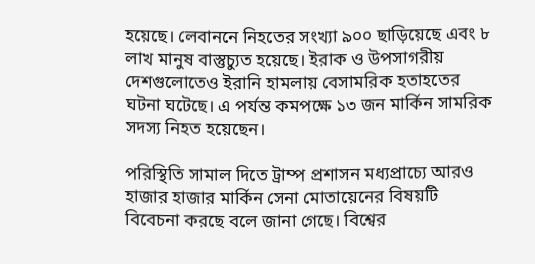হয়েছে। লেবাননে নিহতের সংখ্যা ৯০০ ছাড়িয়েছে এবং ৮ লাখ মানুষ বাস্তুচ্যুত হয়েছে। ইরাক ও উপসাগরীয় দেশগুলোতেও ইরানি হামলায় বেসামরিক হতাহতের ঘটনা ঘটেছে। এ পর্যন্ত কমপক্ষে ১৩ জন মার্কিন সামরিক সদস্য নিহত হয়েছেন।

পরিস্থিতি সামাল দিতে ট্রাম্প প্রশাসন মধ্যপ্রাচ্যে আরও হাজার হাজার মার্কিন সেনা মোতায়েনের বিষয়টি বিবেচনা করছে বলে জানা গেছে। বিশ্বের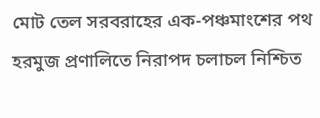মোট তেল সরবরাহের এক-পঞ্চমাংশের পথ হরমুজ প্রণালিতে নিরাপদ চলাচল নিশ্চিত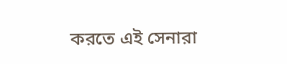করতে এই সেনারা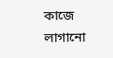কাজে লাগানো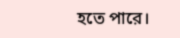হতে পারে।